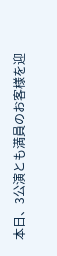本日、3公演とも満員のお客様を迎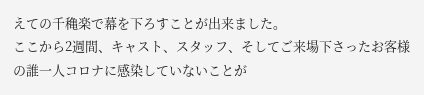えての千穐楽で幕を下ろすことが出来ました。
ここから2週間、キャスト、スタッフ、そしてご来場下さったお客様の誰一人コロナに感染していないことが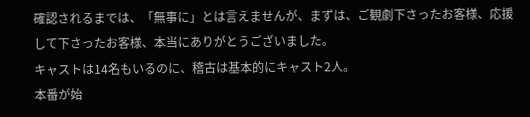確認されるまでは、「無事に」とは言えませんが、まずは、ご観劇下さったお客様、応援して下さったお客様、本当にありがとうございました。
キャストは14名もいるのに、稽古は基本的にキャスト2人。
本番が始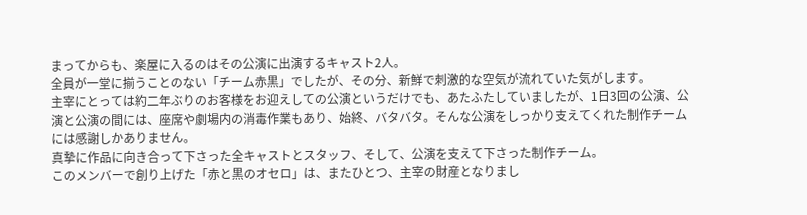まってからも、楽屋に入るのはその公演に出演するキャスト2人。
全員が一堂に揃うことのない「チーム赤黒」でしたが、その分、新鮮で刺激的な空気が流れていた気がします。
主宰にとっては約二年ぶりのお客様をお迎えしての公演というだけでも、あたふたしていましたが、1日3回の公演、公演と公演の間には、座席や劇場内の消毒作業もあり、始終、バタバタ。そんな公演をしっかり支えてくれた制作チームには感謝しかありません。
真摯に作品に向き合って下さった全キャストとスタッフ、そして、公演を支えて下さった制作チーム。
このメンバーで創り上げた「赤と黒のオセロ」は、またひとつ、主宰の財産となりまし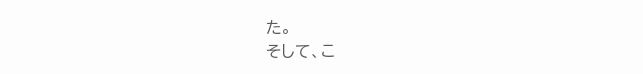た。
そして、こ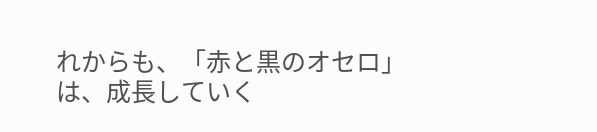れからも、「赤と黒のオセロ」は、成長していく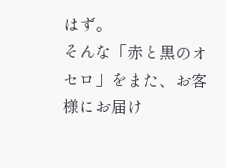はず。
そんな「赤と黒のオセロ」をまた、お客様にお届け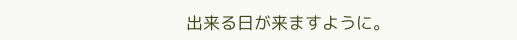出来る日が来ますように。